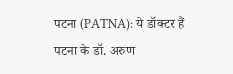पटना (PATNA): ये डॉक्टर हैं पटना के डॉ. अरुण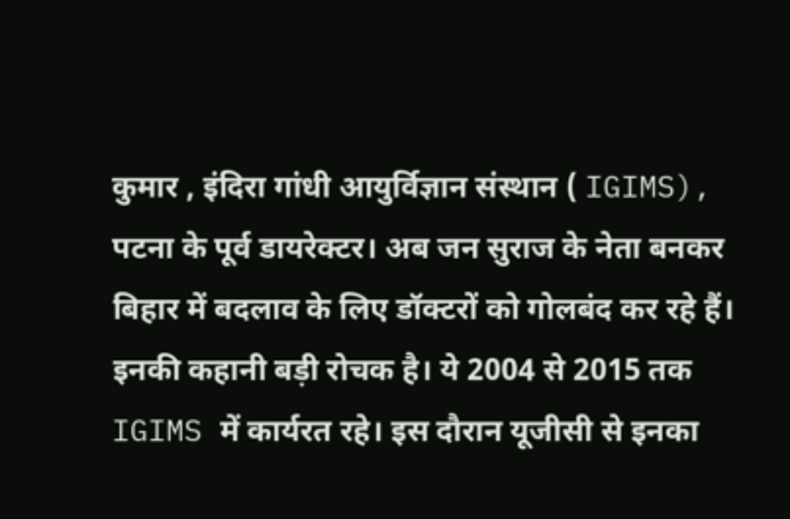कुमार , इंदिरा गांधी आयुर्विज्ञान संस्थान ( IGIMS), पटना के पूर्व डायरेक्टर। अब जन सुराज के नेता बनकर बिहार में बदलाव के लिए डॉक्टरों को गोलबंद कर रहे हैं।
इनकी कहानी बड़ी रोचक है। ये 2004 से 2015 तक IGIMS में कार्यरत रहे। इस दौरान यूजीसी से इनका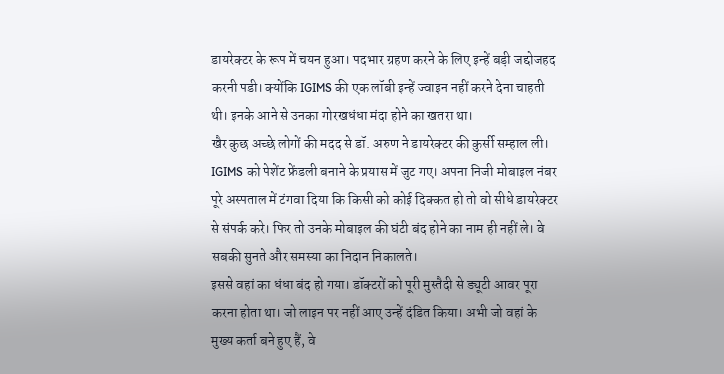डायरेक्टर के रूप में चयन हुआ। पदभार ग्रहण करने के लिए इन्हें बड़ी जद्दोजहद करनी पडी। क्योंकि IGIMS की एक लॉबी इन्हें ज्वाइन नहीं करने देना चाहती थी। इनके आने से उनका गोरखधंधा मंदा होने का खतरा था।
खैर कुछ अच्छे लोगों की मदद से डॉ. अरुण ने डायरेक्टर की कुर्सी सम्हाल ली। IGIMS को पेशेंट फ्रेंडली बनाने के प्रयास में जुट गए। अपना निजी मोबाइल नंबर पूरे अस्पताल में टंगवा दिया कि किसी को कोई दिक्कत हो तो वो सीधे डायरेक्टर से संपर्क करे। फिर तो उनके मोबाइल की घंटी बंद होने का नाम ही नहीं ले। वे सबकी सुनते और समस्या का निदान निकालते।
इससे वहां का धंधा बंद हो गया। डॉक्टरों को पूरी मुस्तैदी से ड्यूटी आवर पूरा करना होता था। जो लाइन पर नहीं आए उन्हें दंडित किया। अभी जो वहां के मुख्य कर्ता बने हुए हैं, वे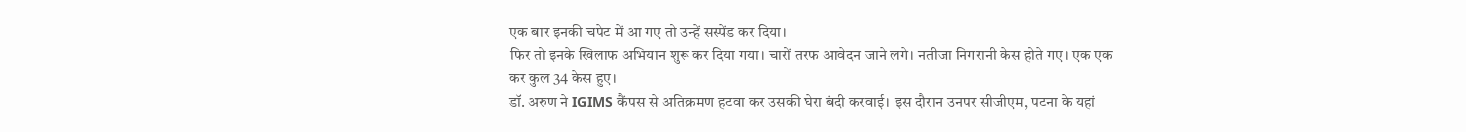एक बार इनकी चपेट में आ गए तो उन्हें सस्पेंड कर दिया।
फिर तो इनके खिलाफ अभियान शुरू कर दिया गया। चारों तरफ आवेदन जाने लगे। नतीजा निगरानी केस होते गए। एक एक कर कुल 34 केस हुए।
डॉ. अरुण ने IGIMS कैंपस से अतिक्रमण हटवा कर उसकी घेरा बंदी करवाई। इस दौरान उनपर सीजीएम, पटना के यहां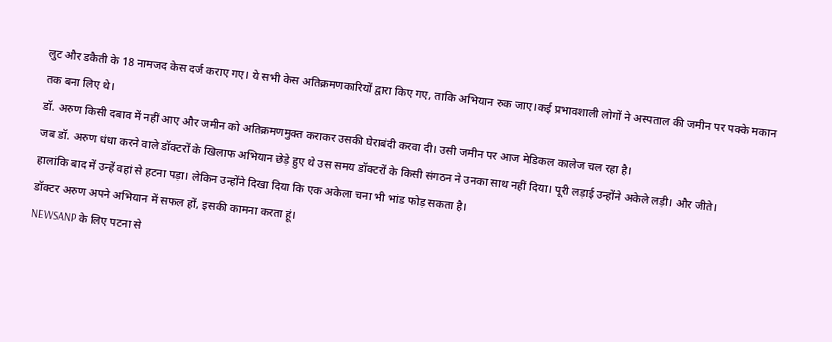लुट और डकैती के 18 नामजद केस दर्ज कराए गए। ये सभी केस अतिक्रमणकारियों द्वारा किए गए, ताकि अभियान रुक जाए।कई प्रभावशाली लोगों ने अस्पताल की जमीन पर पक्के मकान तक बना लिए थे।
डॉ. अरुण किसी दबाव में नहीं आए और जमीन को अतिक्रमणमुक्त कराकर उसकी घेराबंदी करवा दी। उसी जमीन पर आज मेडिकल कालेज चल रहा है।
जब डॉ. अरुण धंधा करने वाले डॉक्टरों के खिलाफ अभियान छेड़े हुए थे उस समय डॉक्टरों के किसी संगठन ने उनका साथ नहीं दिया। पूरी लड़ाई उन्होंने अकेले लड़ी। और जीते।
हालांकि बाद में उन्हें वहां से हटना पड़ा। लेकिन उन्होंने दिखा दिया कि एक अकेला चना भी भांड फोड़ सकता है।
डॉक्टर अरुण अपने अभियान में सफल हों, इसकी कामना करता हूं।
NEWSANP के लिए पटना से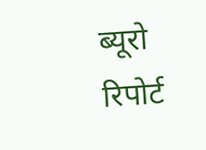ब्यूरो रिपोर्ट